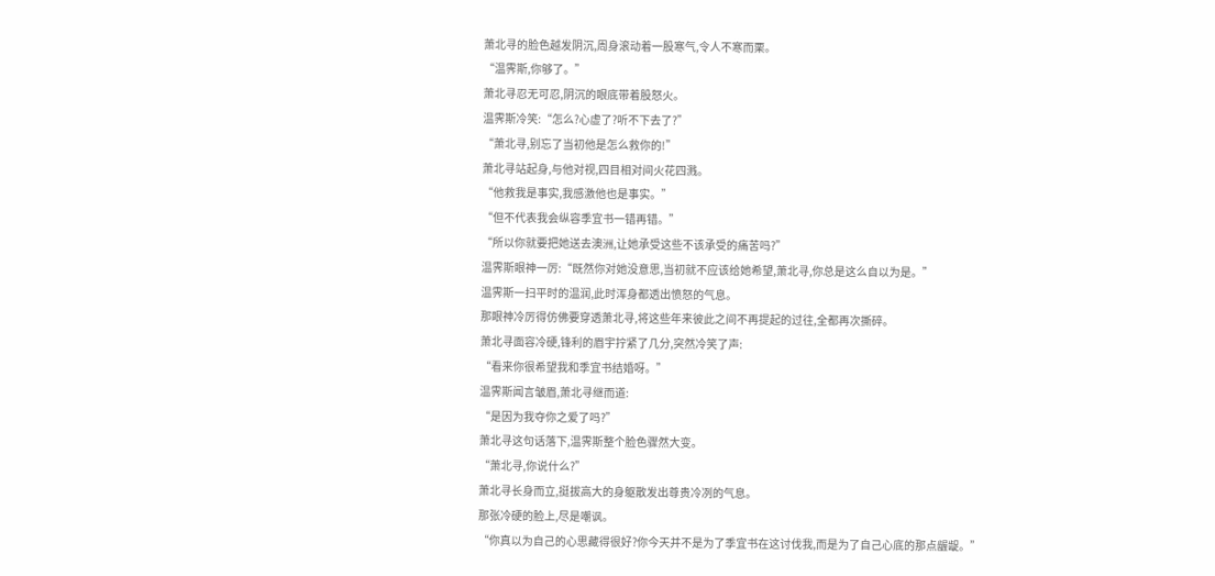萧北寻的脸色越发阴沉,周身滚动着一股寒气,令人不寒而栗。
“温霁斯,你够了。”
萧北寻忍无可忍,阴沉的眼底带着股怒火。
温霁斯冷笑:“怎么?心虚了?听不下去了?”
“萧北寻,别忘了当初他是怎么救你的!”
萧北寻站起身,与他对视,四目相对间火花四溅。
“他救我是事实,我感激他也是事实。”
“但不代表我会纵容季宜书一错再错。”
“所以你就要把她送去澳洲,让她承受这些不该承受的痛苦吗?”
温霁斯眼神一厉:“既然你对她没意思,当初就不应该给她希望,萧北寻,你总是这么自以为是。”
温霁斯一扫平时的温润,此时浑身都透出愤怒的气息。
那眼神冷厉得仿佛要穿透萧北寻,将这些年来彼此之间不再提起的过往,全都再次撕碎。
萧北寻面容冷硬,锋利的眉宇拧紧了几分,突然冷笑了声:
“看来你很希望我和季宜书结婚呀。”
温霁斯闻言皱眉,萧北寻继而道:
“是因为我夺你之爱了吗?”
萧北寻这句话落下,温霁斯整个脸色骤然大变。
“萧北寻,你说什么?”
萧北寻长身而立,挺拔高大的身躯散发出尊贵冷冽的气息。
那张冷硬的脸上,尽是嘲讽。
“你真以为自己的心思藏得很好?你今天并不是为了季宜书在这讨伐我,而是为了自己心底的那点龌龊。”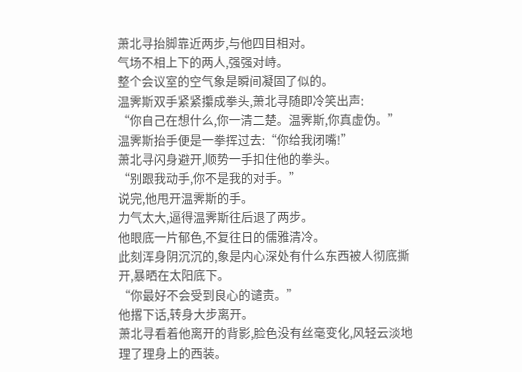萧北寻抬脚靠近两步,与他四目相对。
气场不相上下的两人,强强对峙。
整个会议室的空气象是瞬间凝固了似的。
温霁斯双手紧紧攥成拳头,萧北寻随即冷笑出声:
“你自己在想什么,你一清二楚。温霁斯,你真虚伪。”
温霁斯抬手便是一拳挥过去:“你给我闭嘴!”
萧北寻闪身避开,顺势一手扣住他的拳头。
“别跟我动手,你不是我的对手。”
说完,他甩开温霁斯的手。
力气太大,逼得温霁斯往后退了两步。
他眼底一片郁色,不复往日的儒雅清冷。
此刻浑身阴沉沉的,象是内心深处有什么东西被人彻底撕开,暴晒在太阳底下。
“你最好不会受到良心的谴责。”
他撂下话,转身大步离开。
萧北寻看着他离开的背影,脸色没有丝毫变化,风轻云淡地理了理身上的西装。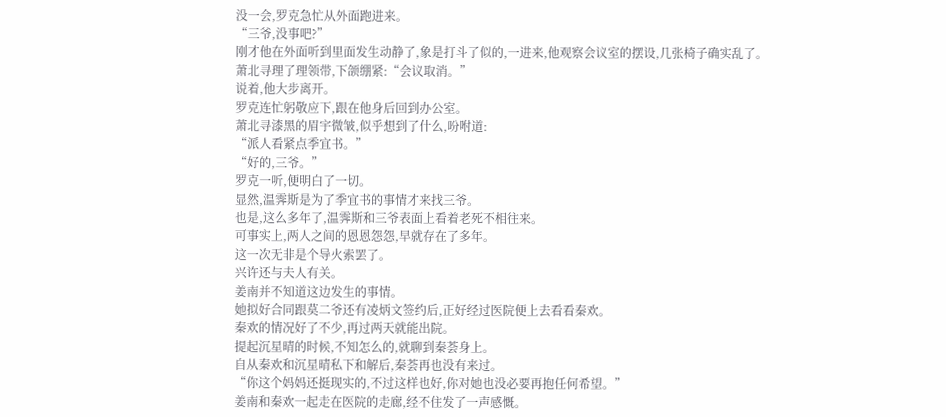没一会,罗克急忙从外面跑进来。
“三爷,没事吧?”
刚才他在外面听到里面发生动静了,象是打斗了似的,一进来,他观察会议室的摆设,几张椅子确实乱了。
萧北寻理了理领带,下颌绷紧:“会议取消。”
说着,他大步离开。
罗克连忙躬敬应下,跟在他身后回到办公室。
萧北寻漆黑的眉宇微皱,似乎想到了什么,吩咐道:
“派人看紧点季宜书。”
“好的,三爷。”
罗克一听,便明白了一切。
显然,温霁斯是为了季宜书的事情才来找三爷。
也是,这么多年了,温霁斯和三爷表面上看着老死不相往来。
可事实上,两人之间的恩恩怨怨,早就存在了多年。
这一次无非是个导火索罢了。
兴许还与夫人有关。
姜南并不知道这边发生的事情。
她拟好合同跟莫二爷还有凌炳文签约后,正好经过医院便上去看看秦欢。
秦欢的情况好了不少,再过两天就能出院。
提起沉星晴的时候,不知怎么的,就聊到秦荟身上。
自从秦欢和沉星晴私下和解后,秦荟再也没有来过。
“你这个妈妈还挺现实的,不过这样也好,你对她也没必要再抱任何希望。”
姜南和秦欢一起走在医院的走廊,经不住发了一声感慨。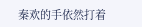秦欢的手依然打着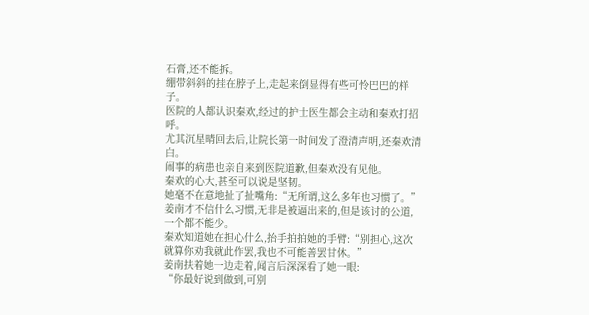石膏,还不能拆。
绷带斜斜的挂在脖子上,走起来倒显得有些可怜巴巴的样子。
医院的人都认识秦欢,经过的护士医生都会主动和秦欢打招呼。
尤其沉星晴回去后,让院长第一时间发了澄清声明,还秦欢清白。
闹事的病患也亲自来到医院道歉,但秦欢没有见他。
秦欢的心大,甚至可以说是坚韧。
她毫不在意地扯了扯嘴角:“无所谓,这么多年也习惯了。”
姜南才不信什么习惯,无非是被逼出来的,但是该讨的公道,一个都不能少。
秦欢知道她在担心什么,抬手拍拍她的手臂:“别担心,这次就算你劝我就此作罢,我也不可能善罢甘休。”
姜南扶着她一边走着,闻言后深深看了她一眼:
“你最好说到做到,可别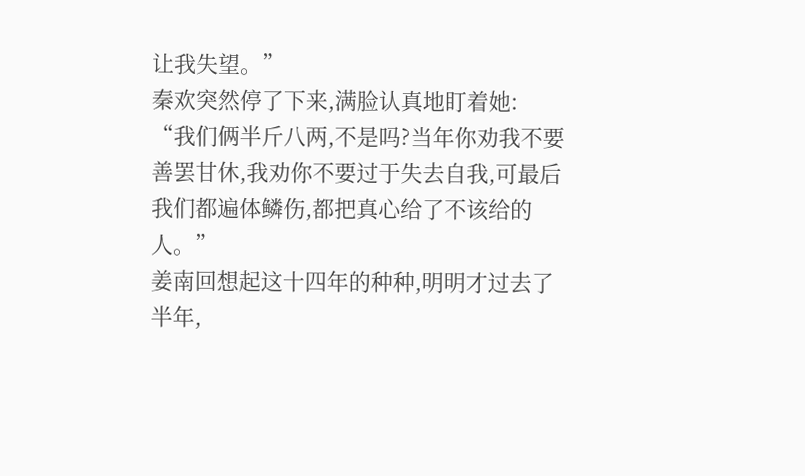让我失望。”
秦欢突然停了下来,满脸认真地盯着她:
“我们俩半斤八两,不是吗?当年你劝我不要善罢甘休,我劝你不要过于失去自我,可最后我们都遍体鳞伤,都把真心给了不该给的人。”
姜南回想起这十四年的种种,明明才过去了半年,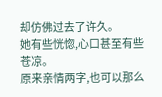却仿佛过去了许久。
她有些恍惚,心口甚至有些苍凉。
原来亲情两字,也可以那么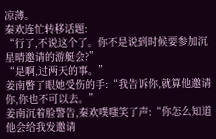凉薄。
秦欢连忙转移话题:
“行了,不说这个了。你不是说到时候要参加沉星晴邀请的游艇会?”
“是啊,过两天的事。”
姜南瞥了眼她受伤的手:“我告诉你,就算他邀请你,你也不可以去。”
姜南沉着脸警告,秦欢噗嗤笑了声:“你怎么知道他会给我发邀请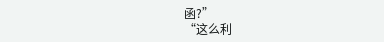函?”
“这么利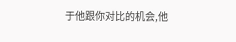于他跟你对比的机会,他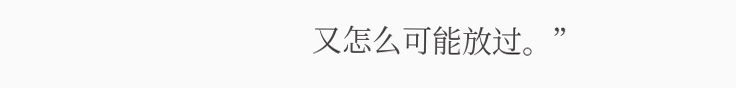又怎么可能放过。”